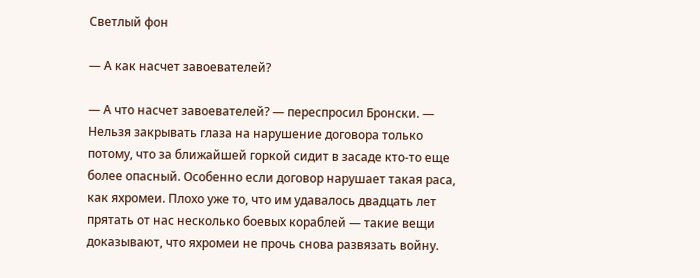Светлый фон

— А как насчет завоевателей?

— А что насчет завоевателей? — переспросил Бронски. — Нельзя закрывать глаза на нарушение договора только потому, что за ближайшей горкой сидит в засаде кто-то еще более опасный. Особенно если договор нарушает такая раса, как яхромеи. Плохо уже то, что им удавалось двадцать лет прятать от нас несколько боевых кораблей — такие вещи доказывают, что яхромеи не прочь снова развязать войну.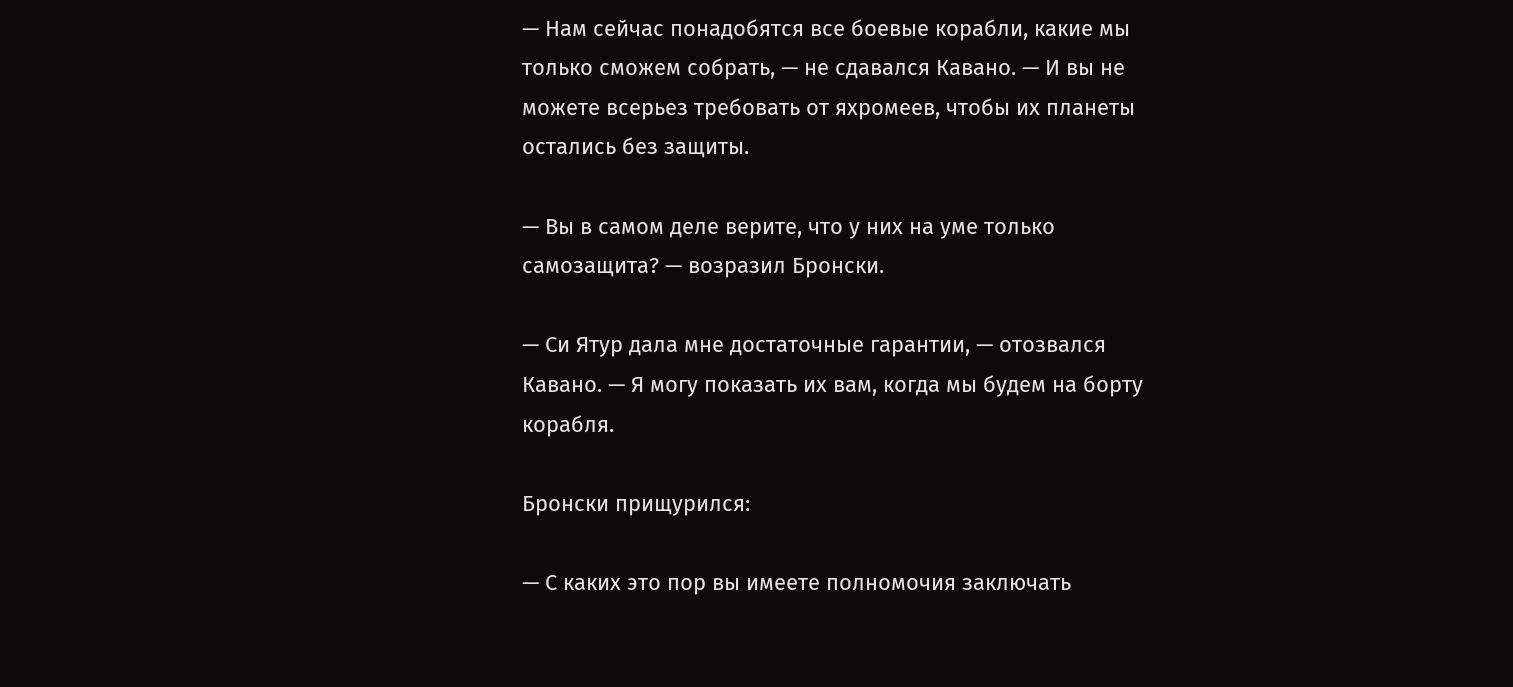— Нам сейчас понадобятся все боевые корабли, какие мы только сможем собрать, — не сдавался Кавано. — И вы не можете всерьез требовать от яхромеев, чтобы их планеты остались без защиты.

— Вы в самом деле верите, что у них на уме только самозащита? — возразил Бронски.

— Си Ятур дала мне достаточные гарантии, — отозвался Кавано. — Я могу показать их вам, когда мы будем на борту корабля.

Бронски прищурился:

— С каких это пор вы имеете полномочия заключать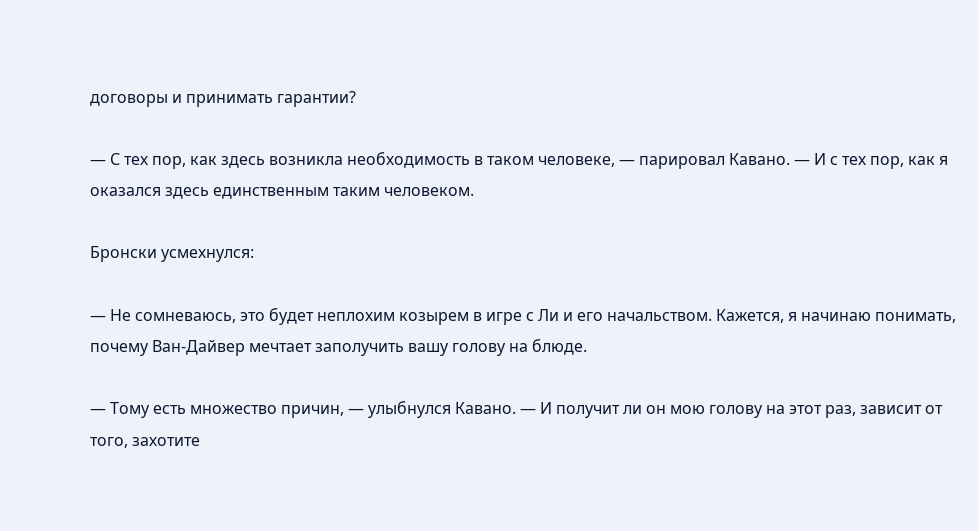договоры и принимать гарантии?

— С тех пор, как здесь возникла необходимость в таком человеке, — парировал Кавано. — И с тех пор, как я оказался здесь единственным таким человеком.

Бронски усмехнулся:

— Не сомневаюсь, это будет неплохим козырем в игре с Ли и его начальством. Кажется, я начинаю понимать, почему Ван-Дайвер мечтает заполучить вашу голову на блюде.

— Тому есть множество причин, — улыбнулся Кавано. — И получит ли он мою голову на этот раз, зависит от того, захотите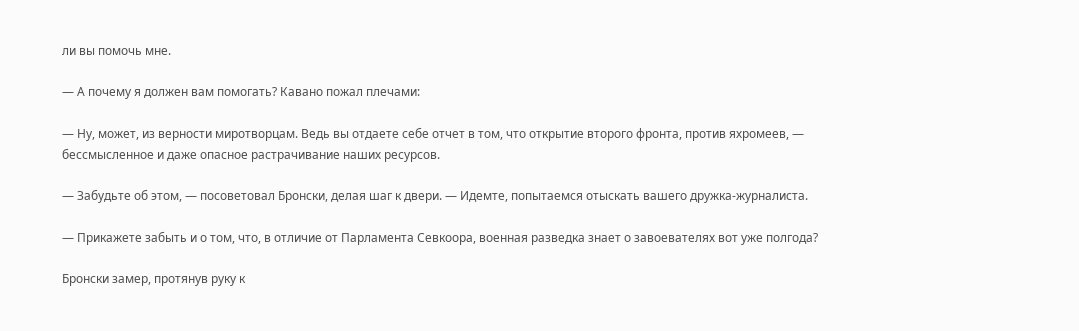ли вы помочь мне.

— А почему я должен вам помогать? Кавано пожал плечами:

— Ну, может, из верности миротворцам. Ведь вы отдаете себе отчет в том, что открытие второго фронта, против яхромеев, — бессмысленное и даже опасное растрачивание наших ресурсов.

— Забудьте об этом, — посоветовал Бронски, делая шаг к двери. — Идемте, попытаемся отыскать вашего дружка-журналиста.

— Прикажете забыть и о том, что, в отличие от Парламента Севкоора, военная разведка знает о завоевателях вот уже полгода?

Бронски замер, протянув руку к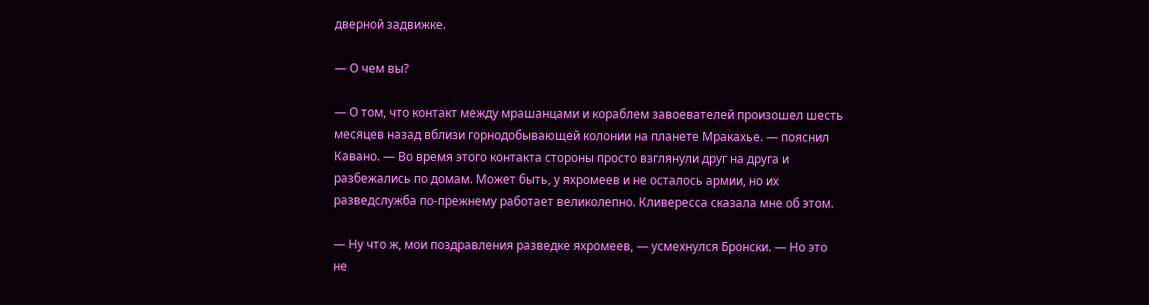дверной задвижке.

— О чем вы?

— О том, что контакт между мрашанцами и кораблем завоевателей произошел шесть месяцев назад вблизи горнодобывающей колонии на планете Мракахье. — пояснил Кавано. — Во время этого контакта стороны просто взглянули друг на друга и разбежались по домам. Может быть, у яхромеев и не осталось армии, но их разведслужба по-прежнему работает великолепно. Кливересса сказала мне об этом.

— Ну что ж, мои поздравления разведке яхромеев, — усмехнулся Бронски. — Но это не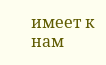имеет к нам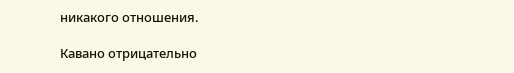никакого отношения.

Кавано отрицательно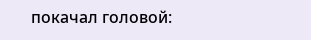покачал головой: